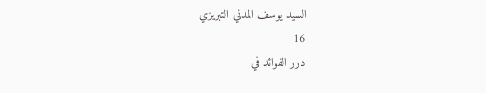السيد يوسف المدني التبريزي
16
درر الفوائد في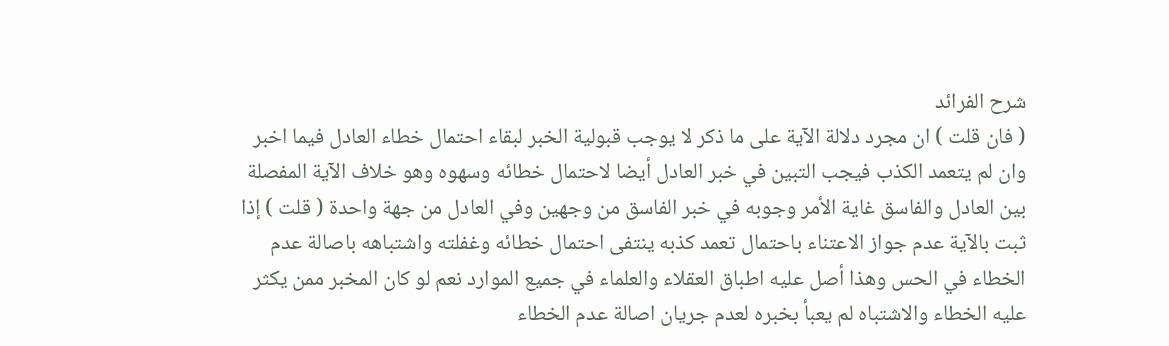شرح الفرائد
( فان قلت ) ان مجرد دلالة الآية على ما ذكر لا يوجب قبولية الخبر لبقاء احتمال خطاء العادل فيما اخبر وان لم يتعمد الكذب فيجب التبين في خبر العادل أيضا لاحتمال خطائه وسهوه وهو خلاف الآية المفصلة بين العادل والفاسق غاية الأمر وجوبه في خبر الفاسق من وجهين وفي العادل من جهة واحدة ( قلت ) إذا ثبت بالآية عدم جواز الاعتناء باحتمال تعمد كذبه ينتفى احتمال خطائه وغفلته واشتباهه باصالة عدم الخطاء في الحس وهذا أصل عليه اطباق العقلاء والعلماء في جميع الموارد نعم لو كان المخبر ممن يكثر عليه الخطاء والاشتباه لم يعبأ بخبره لعدم جريان اصالة عدم الخطاء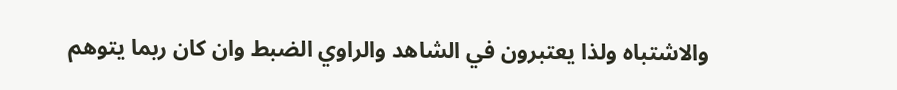والاشتباه ولذا يعتبرون في الشاهد والراوي الضبط وان كان ربما يتوهم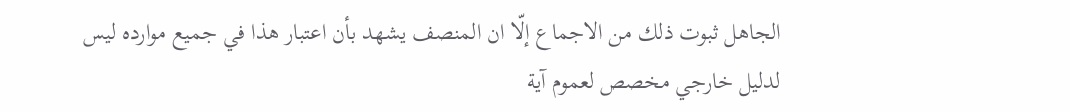الجاهل ثبوت ذلك من الاجماع إلّا ان المنصف يشهد بأن اعتبار هذا في جميع موارده ليس لدليل خارجي مخصص لعموم آية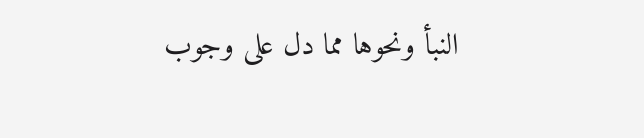النبأ ونحوها مما دل على وجوب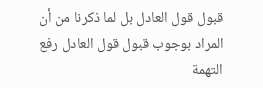قبول قول العادل بل لما ذكرنا من أن المراد بوجوب قبول قول العادل رفع التهمة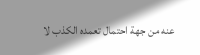عنه من جهة احتمال تعمده الكذب لا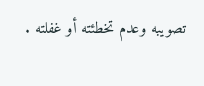تصويبه وعدم تخطئته أو غفلته .